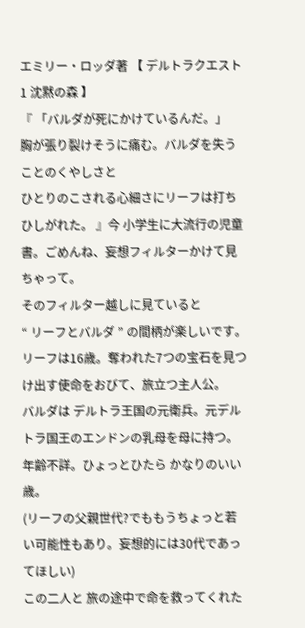エミリー・ロッダ著 【 デルトラクエスト1 沈黙の森 】
『 「バルダが死にかけているんだ。」
胸が張り裂けそうに痛む。バルダを失うことのくやしさと
ひとりのこされる心細さにリーフは打ちひしがれた。 』今 小学生に大流行の児童書。ごめんね、妄想フィルターかけて見ちゃって。
そのフィルター越しに見ていると
“ リーフとバルダ ” の間柄が楽しいです。
リーフは16歳。奪われた7つの宝石を見つけ出す使命をおびて、旅立つ主人公。
バルダは デルトラ王国の元衛兵。元デルトラ国王のエンドンの乳母を母に持つ。
年齢不詳。ひょっとひたら かなりのいい歳。
(リーフの父親世代?でももうちょっと若い可能性もあり。妄想的には30代であってほしい)
この二人と 旅の途中で命を救ってくれた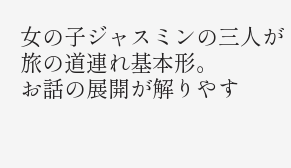女の子ジャスミンの三人が旅の道連れ基本形。
お話の展開が解りやす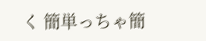く 簡単っちゃ簡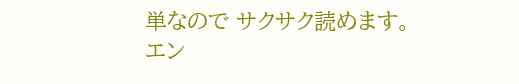単なので サクサク読めます。
エン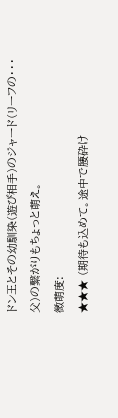ドン王とその幼馴染(遊び相手)のジャード(リーフの・・・父)の繋がりもちょっと萌え。
微萌度:
★★★ (期待も込めて。途中で腰砕け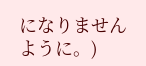になりませんように。)